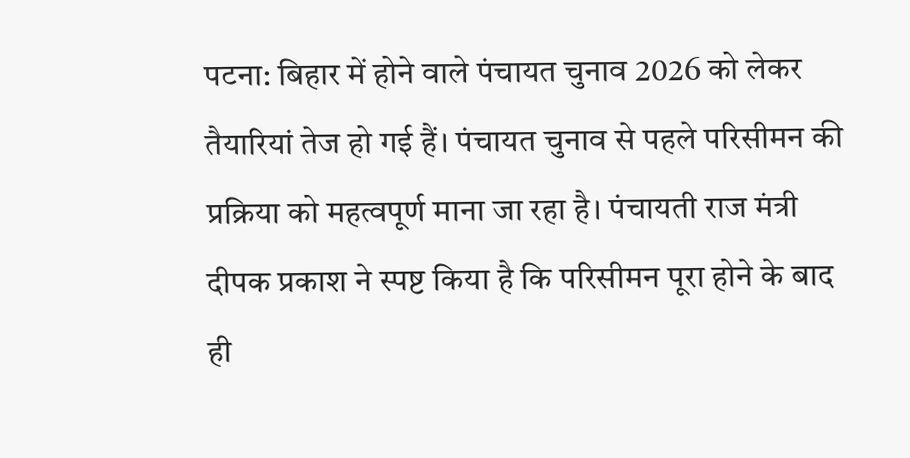पटना: बिहार में होने वाले पंचायत चुनाव 2026 को लेकर तैयारियां तेज हो गई हैं। पंचायत चुनाव से पहले परिसीमन की प्रक्रिया को महत्वपूर्ण माना जा रहा है। पंचायती राज मंत्री दीपक प्रकाश ने स्पष्ट किया है कि परिसीमन पूरा होने के बाद ही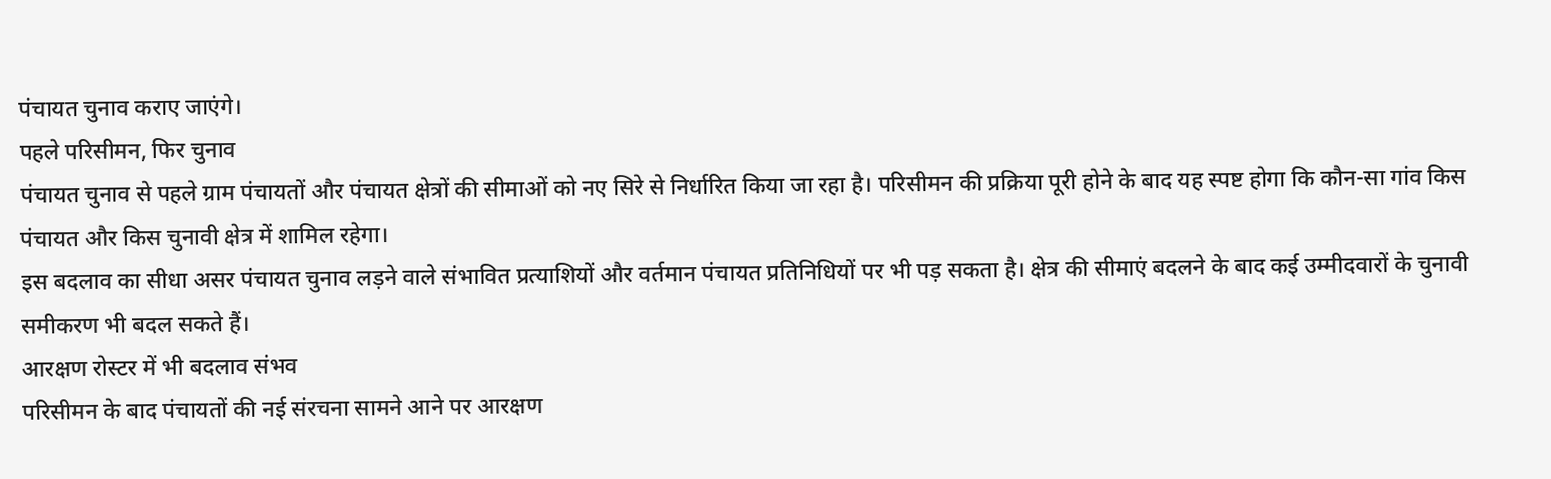पंचायत चुनाव कराए जाएंगे।
पहले परिसीमन, फिर चुनाव
पंचायत चुनाव से पहले ग्राम पंचायतों और पंचायत क्षेत्रों की सीमाओं को नए सिरे से निर्धारित किया जा रहा है। परिसीमन की प्रक्रिया पूरी होने के बाद यह स्पष्ट होगा कि कौन-सा गांव किस पंचायत और किस चुनावी क्षेत्र में शामिल रहेगा।
इस बदलाव का सीधा असर पंचायत चुनाव लड़ने वाले संभावित प्रत्याशियों और वर्तमान पंचायत प्रतिनिधियों पर भी पड़ सकता है। क्षेत्र की सीमाएं बदलने के बाद कई उम्मीदवारों के चुनावी समीकरण भी बदल सकते हैं।
आरक्षण रोस्टर में भी बदलाव संभव
परिसीमन के बाद पंचायतों की नई संरचना सामने आने पर आरक्षण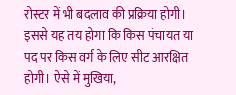रोस्टर में भी बदलाव की प्रक्रिया होगी। इससे यह तय होगा कि किस पंचायत या पद पर किस वर्ग के लिए सीट आरक्षित होगी। ऐसे में मुखिया,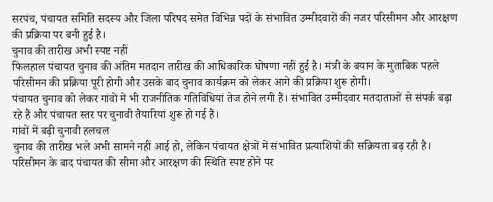सरपंच, पंचायत समिति सदस्य और जिला परिषद समेत विभिन्न पदों के संभावित उम्मीदवारों की नजर परिसीमन और आरक्षण की प्रक्रिया पर बनी हुई है।
चुनाव की तारीख अभी स्पष्ट नहीं
फिलहाल पंचायत चुनाव की अंतिम मतदान तारीख की आधिकारिक घोषणा नहीं हुई है। मंत्री के बयान के मुताबिक पहले परिसीमन की प्रक्रिया पूरी होगी और उसके बाद चुनाव कार्यक्रम को लेकर आगे की प्रक्रिया शुरू होगी।
पंचायत चुनाव को लेकर गांवों में भी राजनीतिक गतिविधियां तेज होने लगी हैं। संभावित उम्मीदवार मतदाताओं से संपर्क बढ़ा रहे हैं और पंचायत स्तर पर चुनावी तैयारियां शुरू हो गई हैं।
गांवों में बढ़ी चुनावी हलचल
चुनाव की तारीख भले अभी सामने नहीं आई हो, लेकिन पंचायत क्षेत्रों में संभावित प्रत्याशियों की सक्रियता बढ़ रही है। परिसीमन के बाद पंचायत की सीमा और आरक्षण की स्थिति स्पष्ट होने पर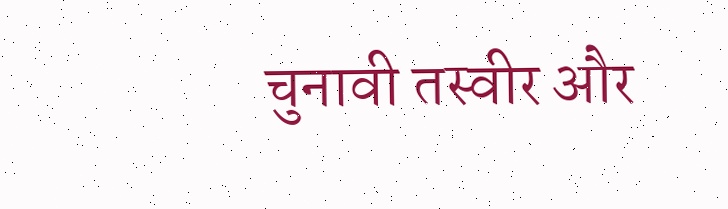चुनावी तस्वीर और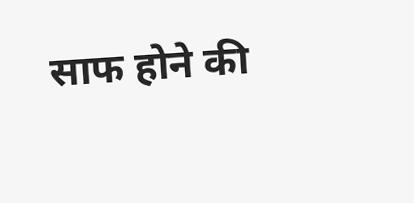साफ होने की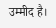उम्मीद है।